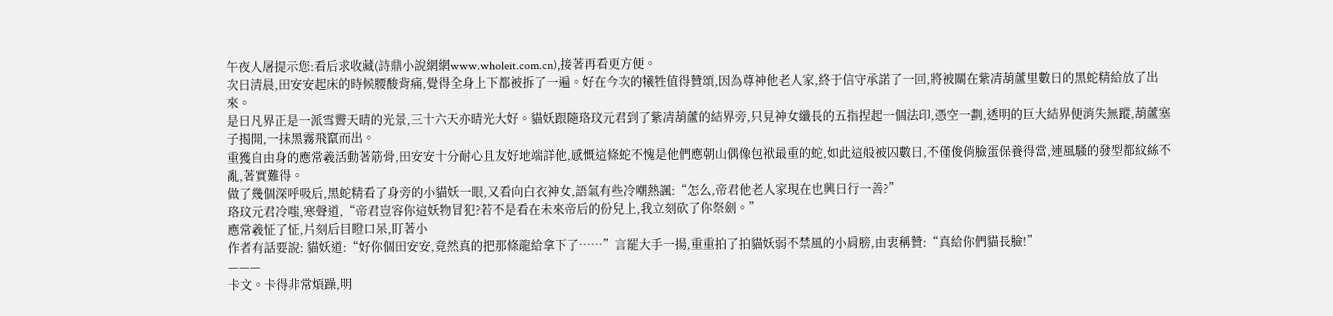午夜人屠提示您:看后求收藏(詩鼎小說網網www.wholeit.com.cn),接著再看更方便。
次日清晨,田安安起床的時候腰酸背痛,覺得全身上下都被拆了一遍。好在今次的犧牲值得贊頌,因為尊神他老人家,終于信守承諾了一回,將被關在紫凊葫蘆里數日的黑蛇精給放了出來。
是日凡界正是一派雪霽天晴的光景,三十六天亦晴光大好。貓妖跟隨珞玟元君到了紫凊葫蘆的結界旁,只見神女纖長的五指捏起一個法印,憑空一劃,透明的巨大結界便消失無蹤,葫蘆塞子揭開,一抹黑霧飛竄而出。
重獲自由身的應常羲活動著筋骨,田安安十分耐心且友好地端詳他,感慨這條蛇不愧是他們應朝山偶像包袱最重的蛇,如此這般被囚數日,不僅俊俏臉蛋保養得當,連風騷的發型都紋絲不亂,著實難得。
做了幾個深呼吸后,黑蛇精看了身旁的小貓妖一眼,又看向白衣神女,語氣有些冷嘲熱諷:“怎么,帝君他老人家現在也興日行一善?”
珞玟元君冷嗤,寒聲道,“帝君豈容你這妖物冒犯?若不是看在未來帝后的份兒上,我立刻砍了你祭劍。”
應常羲怔了怔,片刻后目瞪口呆,盯著小
作者有話要說: 貓妖道:“好你個田安安,竟然真的把那條龍給拿下了……”言罷大手一揚,重重拍了拍貓妖弱不禁風的小肩膀,由衷稱贊:“真給你們貓長臉!”
———
卡文。卡得非常煩躁,明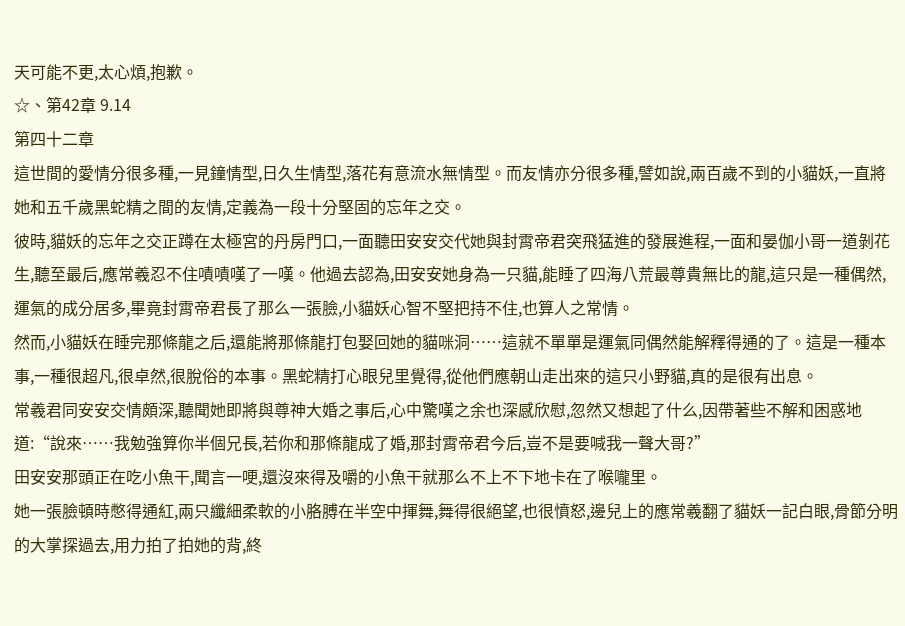天可能不更,太心煩,抱歉。
☆、第42章 9.14
第四十二章
這世間的愛情分很多種,一見鐘情型,日久生情型,落花有意流水無情型。而友情亦分很多種,譬如說,兩百歲不到的小貓妖,一直將她和五千歲黑蛇精之間的友情,定義為一段十分堅固的忘年之交。
彼時,貓妖的忘年之交正蹲在太極宮的丹房門口,一面聽田安安交代她與封霄帝君突飛猛進的發展進程,一面和晏伽小哥一道剝花生,聽至最后,應常羲忍不住嘖嘖嘆了一嘆。他過去認為,田安安她身為一只貓,能睡了四海八荒最尊貴無比的龍,這只是一種偶然,運氣的成分居多,畢竟封霄帝君長了那么一張臉,小貓妖心智不堅把持不住,也算人之常情。
然而,小貓妖在睡完那條龍之后,還能將那條龍打包娶回她的貓咪洞……這就不單單是運氣同偶然能解釋得通的了。這是一種本事,一種很超凡,很卓然,很脫俗的本事。黑蛇精打心眼兒里覺得,從他們應朝山走出來的這只小野貓,真的是很有出息。
常羲君同安安交情頗深,聽聞她即將與尊神大婚之事后,心中驚嘆之余也深感欣慰,忽然又想起了什么,因帶著些不解和困惑地道:“說來……我勉強算你半個兄長,若你和那條龍成了婚,那封霄帝君今后,豈不是要喊我一聲大哥?”
田安安那頭正在吃小魚干,聞言一哽,還沒來得及嚼的小魚干就那么不上不下地卡在了喉嚨里。
她一張臉頓時憋得通紅,兩只纖細柔軟的小胳膊在半空中揮舞,舞得很絕望,也很憤怒,邊兒上的應常羲翻了貓妖一記白眼,骨節分明的大掌探過去,用力拍了拍她的背,終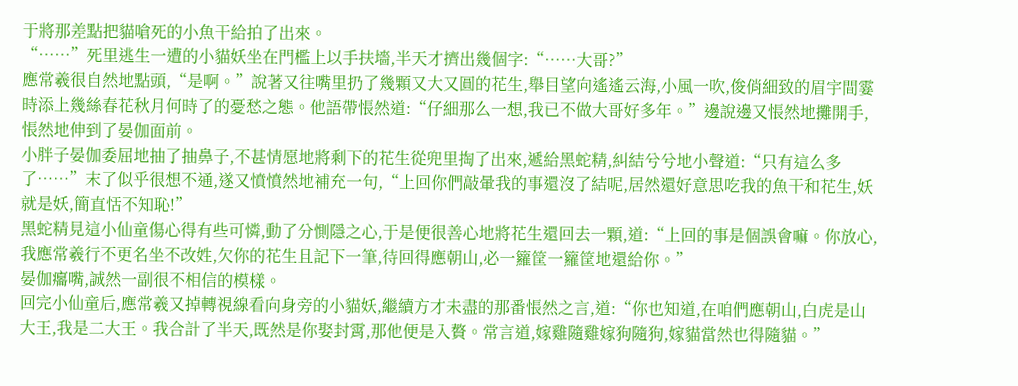于將那差點把貓嗆死的小魚干給拍了出來。
“……”死里逃生一遭的小貓妖坐在門檻上以手扶墻,半天才擠出幾個字:“……大哥?”
應常羲很自然地點頭,“是啊。”說著又往嘴里扔了幾顆又大又圓的花生,舉目望向遙遙云海,小風一吹,俊俏細致的眉宇間霎時添上幾絲春花秋月何時了的憂愁之態。他語帶悵然道:“仔細那么一想,我已不做大哥好多年。”邊說邊又悵然地攤開手,悵然地伸到了晏伽面前。
小胖子晏伽委屈地抽了抽鼻子,不甚情愿地將剩下的花生從兜里掏了出來,遞給黑蛇精,糾結兮兮地小聲道:“只有這么多了……”末了似乎很想不通,遂又憤憤然地補充一句,“上回你們敲暈我的事還沒了結呢,居然還好意思吃我的魚干和花生,妖就是妖,簡直恬不知恥!”
黑蛇精見這小仙童傷心得有些可憐,動了分惻隱之心,于是便很善心地將花生還回去一顆,道:“上回的事是個誤會嘛。你放心,我應常羲行不更名坐不改姓,欠你的花生且記下一筆,待回得應朝山,必一籮筐一籮筐地還給你。”
晏伽癟嘴,誠然一副很不相信的模樣。
回完小仙童后,應常羲又掉轉視線看向身旁的小貓妖,繼續方才未盡的那番悵然之言,道:“你也知道,在咱們應朝山,白虎是山大王,我是二大王。我合計了半天,既然是你娶封霄,那他便是入贅。常言道,嫁雞隨雞嫁狗隨狗,嫁貓當然也得隨貓。”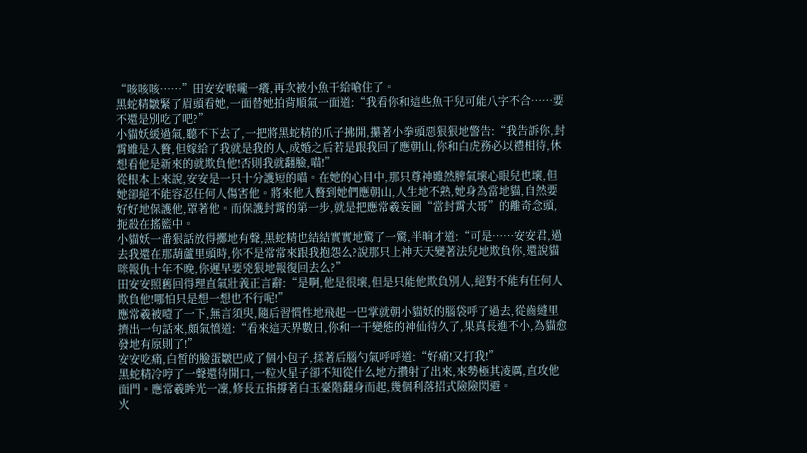“咳咳咳……”田安安喉嚨一癢,再次被小魚干給嗆住了。
黑蛇精皺緊了眉頭看她,一面替她拍背順氣一面道:“我看你和這些魚干兒可能八字不合……要不還是別吃了吧?”
小貓妖緩過氣,聽不下去了,一把將黑蛇精的爪子拂開,攥著小拳頭惡狠狠地警告:“我告訴你,封霄雖是入贅,但嫁給了我就是我的人,成婚之后若是跟我回了應朝山,你和白虎務必以禮相待,休想看他是新來的就欺負他!否則我就翻臉,喵!”
從根本上來說,安安是一只十分護短的喵。在她的心目中,那只尊神雖然脾氣壞心眼兒也壞,但她卻絕不能容忍任何人傷害他。將來他入贅到她們應朝山,人生地不熟,她身為當地貓,自然要好好地保護他,罩著他。而保護封霄的第一步,就是把應常羲妄圖“當封霄大哥”的離奇念頭,扼殺在搖籃中。
小貓妖一番狠話放得擲地有聲,黑蛇精也結結實實地驚了一驚,半晌才道:“可是……安安君,過去我還在那葫蘆里頭時,你不是常常來跟我抱怨么?說那只上神天天變著法兒地欺負你,還說貓咪報仇十年不晚,你遲早要兇狠地報復回去么?”
田安安照舊回得理直氣壯義正言辭:“是啊,他是很壞,但是只能他欺負別人,絕對不能有任何人欺負他!哪怕只是想一想也不行呢!”
應常羲被噎了一下,無言須臾,隨后習慣性地飛起一巴掌就朝小貓妖的腦袋呼了過去,從齒縫里擠出一句話來,頗氣憤道:“看來這天界數日,你和一干變態的神仙待久了,果真長進不小,為貓愈發地有原則了!”
安安吃痛,白皙的臉蛋皺巴成了個小包子,揉著后腦勺氣呼呼道:“好痛!又打我!”
黑蛇精冷哼了一聲還待開口,一粒火星子卻不知從什么地方攢射了出來,來勢極其凌厲,直攻他面門。應常羲眸光一凜,修長五指撐著白玉臺階翻身而起,幾個利落招式險險閃避。
火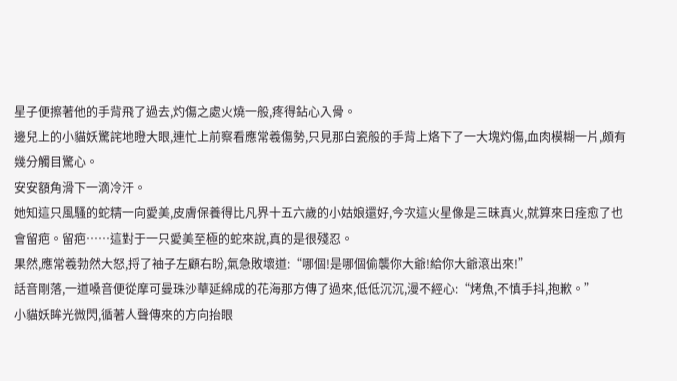星子便擦著他的手背飛了過去,灼傷之處火燒一般,疼得鉆心入骨。
邊兒上的小貓妖驚詫地瞪大眼,連忙上前察看應常羲傷勢,只見那白瓷般的手背上烙下了一大塊灼傷,血肉模糊一片,頗有幾分觸目驚心。
安安額角滑下一滴冷汗。
她知這只風騷的蛇精一向愛美,皮膚保養得比凡界十五六歲的小姑娘還好,今次這火星像是三昧真火,就算來日痊愈了也會留疤。留疤……這對于一只愛美至極的蛇來說,真的是很殘忍。
果然,應常羲勃然大怒,捋了袖子左顧右盼,氣急敗壞道:“哪個!是哪個偷襲你大爺!給你大爺滾出來!”
話音剛落,一道嗓音便從摩可曼珠沙華延綿成的花海那方傳了過來,低低沉沉,漫不經心:“烤魚,不慎手抖,抱歉。”
小貓妖眸光微閃,循著人聲傳來的方向抬眼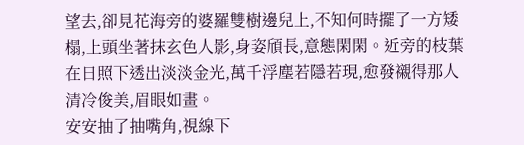望去,卻見花海旁的婆羅雙樹邊兒上,不知何時擺了一方矮榻,上頭坐著抹玄色人影,身姿頎長,意態閑閑。近旁的枝葉在日照下透出淡淡金光,萬千浮塵若隱若現,愈發襯得那人清冷俊美,眉眼如畫。
安安抽了抽嘴角,視線下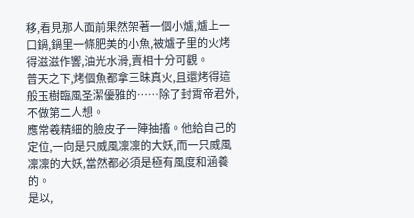移,看見那人面前果然架著一個小爐,爐上一口鍋,鍋里一條肥美的小魚,被爐子里的火烤得滋滋作響,油光水滑,賣相十分可觀。
普天之下,烤個魚都拿三昧真火,且還烤得這般玉樹臨風圣潔優雅的……除了封霄帝君外,不做第二人想。
應常羲精細的臉皮子一陣抽搐。他給自己的定位,一向是只威風凜凜的大妖,而一只威風凜凜的大妖,當然都必須是極有風度和涵養的。
是以,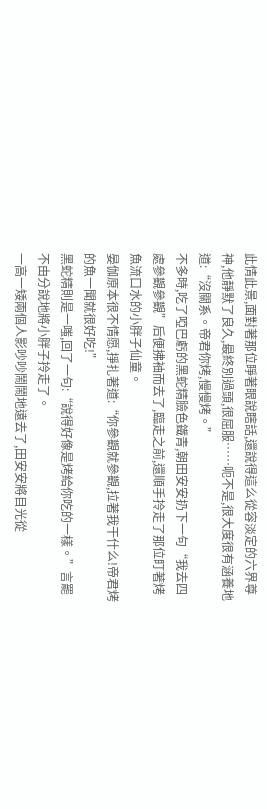此情此景,面對著那位睜著眼說瞎話,還說得這么從容淡定的六界尊神,他靜默了良久,最終別過頭,很屈服……呃不是,很大度很有涵養地道:“沒關系。帝君你烤,慢慢烤。”
不多時,吃了啞巴虧的黑蛇精臉色鐵青,朝田安安扔下一句“我去四處參觀參觀”后便拂袖而去了,臨走之前,還順手拎走了那位盯著烤魚流口水的小胖子仙童。
晏伽原本很不情愿,掙扎著道:“你參觀就參觀,拉著我干什么!帝君烤的魚一聞就很好吃!”
黑蛇精則是一嗤,回了一句:“說得好像是烤給你吃的一樣。”言罷不由分說地將小胖子拎走了。
一高一矮兩個人影吵吵鬧鬧地遠去了,田安安將目光從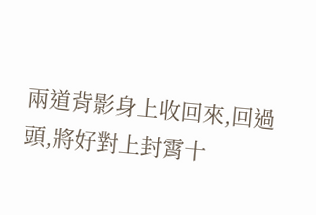兩道背影身上收回來,回過頭,將好對上封霄十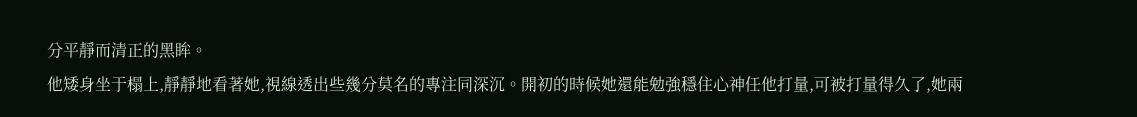分平靜而清正的黑眸。
他矮身坐于榻上,靜靜地看著她,視線透出些幾分莫名的專注同深沉。開初的時候她還能勉強穩住心神任他打量,可被打量得久了,她兩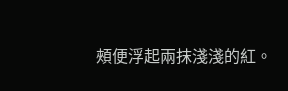頰便浮起兩抹淺淺的紅。